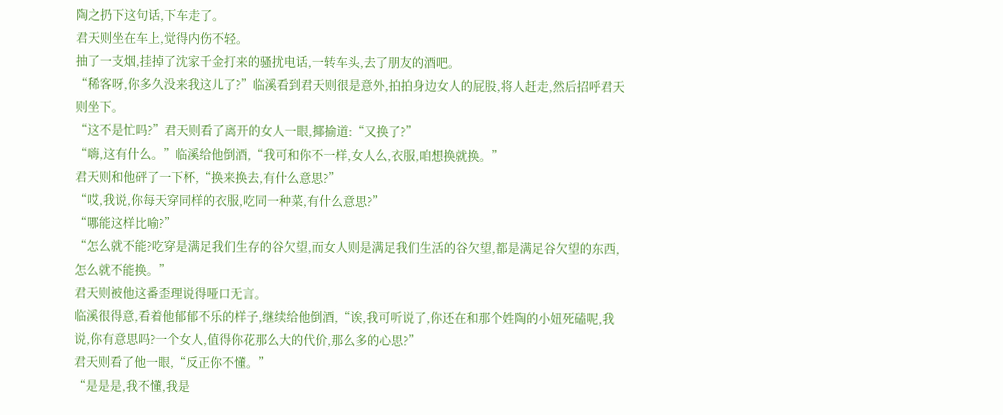陶之扔下这句话,下车走了。
君天则坐在车上,觉得内伤不轻。
抽了一支烟,挂掉了沈家千金打来的骚扰电话,一转车头,去了朋友的酒吧。
“稀客呀,你多久没来我这儿了?”临溪看到君天则很是意外,拍拍身边女人的屁股,将人赶走,然后招呼君天则坐下。
“这不是忙吗?”君天则看了离开的女人一眼,揶揄道:“又换了?”
“嗨,这有什么。”临溪给他倒酒,“我可和你不一样,女人么,衣服,咱想换就换。”
君天则和他砰了一下杯,“换来换去,有什么意思?”
“哎,我说,你每天穿同样的衣服,吃同一种菜,有什么意思?”
“哪能这样比喻?”
“怎么就不能?吃穿是满足我们生存的谷欠望,而女人则是满足我们生活的谷欠望,都是满足谷欠望的东西,怎么就不能换。”
君天则被他这番歪理说得哑口无言。
临溪很得意,看着他郁郁不乐的样子,继续给他倒酒,“诶,我可听说了,你还在和那个姓陶的小妞死磕呢,我说,你有意思吗?一个女人,值得你花那么大的代价,那么多的心思?”
君天则看了他一眼,“反正你不懂。”
“是是是,我不懂,我是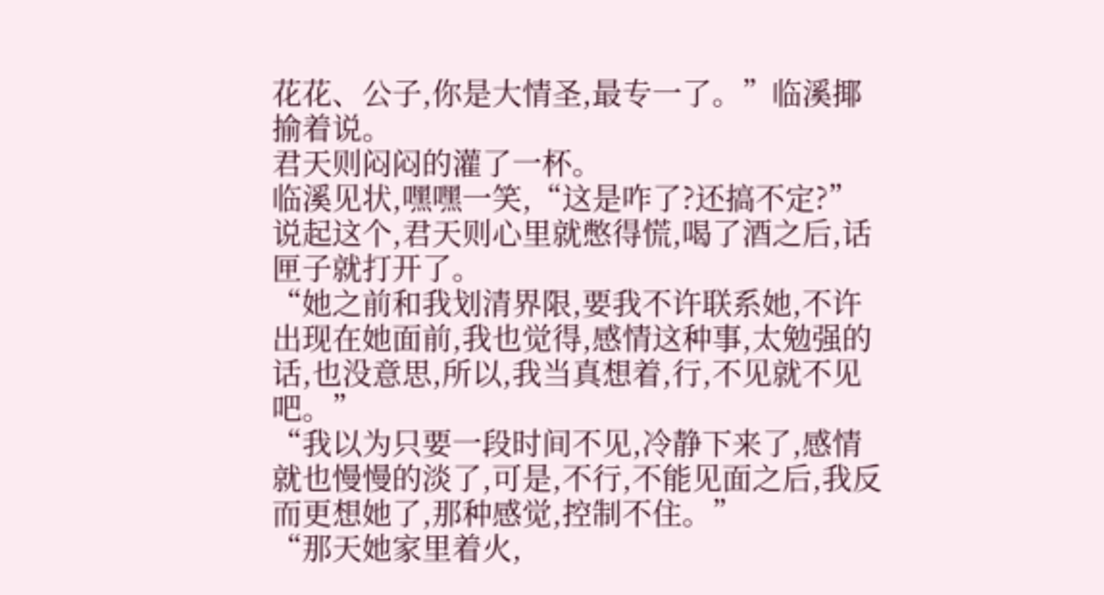花花、公子,你是大情圣,最专一了。”临溪揶揄着说。
君天则闷闷的灌了一杯。
临溪见状,嘿嘿一笑,“这是咋了?还搞不定?”
说起这个,君天则心里就憋得慌,喝了酒之后,话匣子就打开了。
“她之前和我划清界限,要我不许联系她,不许出现在她面前,我也觉得,感情这种事,太勉强的话,也没意思,所以,我当真想着,行,不见就不见吧。”
“我以为只要一段时间不见,冷静下来了,感情就也慢慢的淡了,可是,不行,不能见面之后,我反而更想她了,那种感觉,控制不住。”
“那天她家里着火,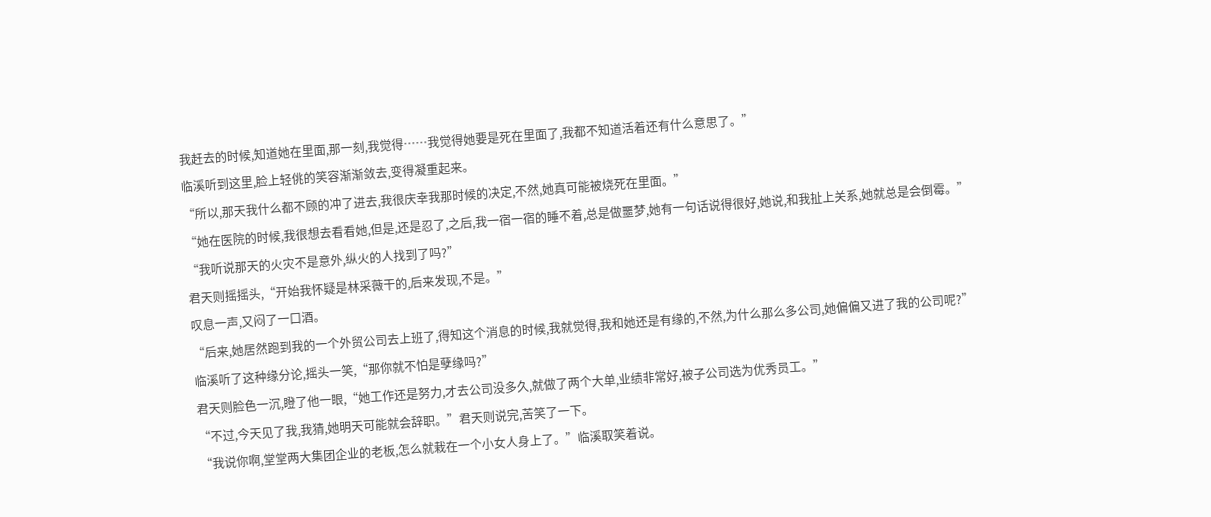我赶去的时候,知道她在里面,那一刻,我觉得……我觉得她要是死在里面了,我都不知道活着还有什么意思了。”
临溪听到这里,脸上轻佻的笑容渐渐敛去,变得凝重起来。
“所以,那天我什么都不顾的冲了进去,我很庆幸我那时候的决定,不然,她真可能被烧死在里面。”
“她在医院的时候,我很想去看看她,但是,还是忍了,之后,我一宿一宿的睡不着,总是做噩梦,她有一句话说得很好,她说,和我扯上关系,她就总是会倒霉。”
“我听说那天的火灾不是意外,纵火的人找到了吗?”
君天则摇摇头,“开始我怀疑是林采薇干的,后来发现,不是。”
叹息一声,又闷了一口酒。
“后来,她居然跑到我的一个外贸公司去上班了,得知这个消息的时候,我就觉得,我和她还是有缘的,不然,为什么那么多公司,她偏偏又进了我的公司呢?”
临溪听了这种缘分论,摇头一笑,“那你就不怕是孽缘吗?”
君天则脸色一沉,瞪了他一眼,“她工作还是努力,才去公司没多久,就做了两个大单,业绩非常好,被子公司选为优秀员工。”
“不过,今天见了我,我猜,她明天可能就会辞职。”君天则说完,苦笑了一下。
“我说你啊,堂堂两大集团企业的老板,怎么就栽在一个小女人身上了。”临溪取笑着说。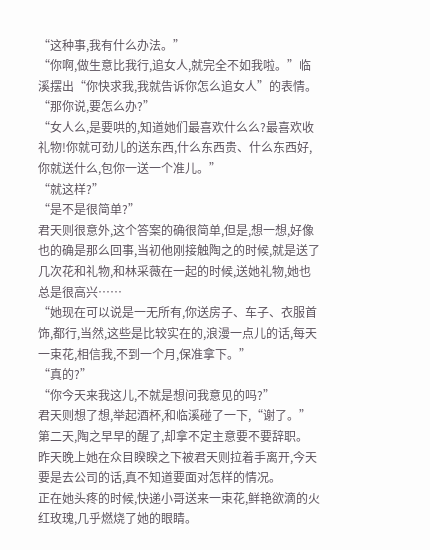“这种事,我有什么办法。”
“你啊,做生意比我行,追女人,就完全不如我啦。”临溪摆出“你快求我,我就告诉你怎么追女人”的表情。
“那你说,要怎么办?”
“女人么,是要哄的,知道她们最喜欢什么么?最喜欢收礼物!你就可劲儿的送东西,什么东西贵、什么东西好,你就送什么,包你一送一个准儿。”
“就这样?”
“是不是很简单?”
君天则很意外,这个答案的确很简单,但是,想一想,好像也的确是那么回事,当初他刚接触陶之的时候,就是送了几次花和礼物,和林采薇在一起的时候,送她礼物,她也总是很高兴……
“她现在可以说是一无所有,你送房子、车子、衣服首饰,都行,当然,这些是比较实在的,浪漫一点儿的话,每天一束花,相信我,不到一个月,保准拿下。”
“真的?”
“你今天来我这儿,不就是想问我意见的吗?”
君天则想了想,举起酒杯,和临溪碰了一下,“谢了。”
第二天,陶之早早的醒了,却拿不定主意要不要辞职。
昨天晚上她在众目睽睽之下被君天则拉着手离开,今天要是去公司的话,真不知道要面对怎样的情况。
正在她头疼的时候,快递小哥送来一束花,鲜艳欲滴的火红玫瑰,几乎燃烧了她的眼睛。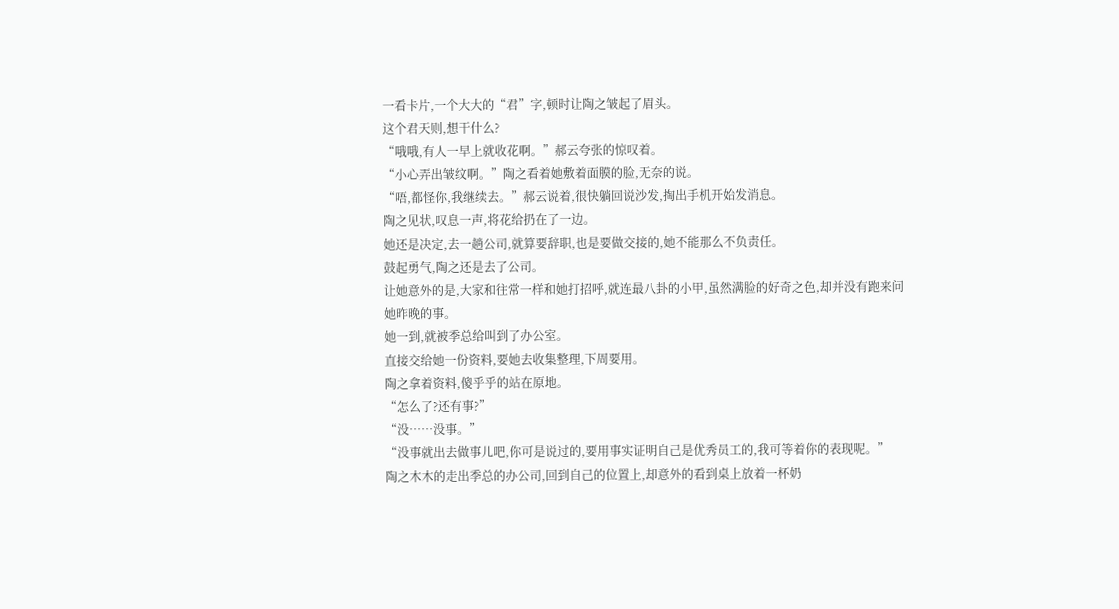一看卡片,一个大大的“君”字,顿时让陶之皱起了眉头。
这个君天则,想干什么?
“哦哦,有人一早上就收花啊。”郝云夸张的惊叹着。
“小心弄出皱纹啊。”陶之看着她敷着面膜的脸,无奈的说。
“唔,都怪你,我继续去。”郝云说着,很快躺回说沙发,掏出手机开始发消息。
陶之见状,叹息一声,将花给扔在了一边。
她还是决定,去一趟公司,就算要辞职,也是要做交接的,她不能那么不负责任。
鼓起勇气,陶之还是去了公司。
让她意外的是,大家和往常一样和她打招呼,就连最八卦的小甲,虽然满脸的好奇之色,却并没有跑来问她昨晚的事。
她一到,就被季总给叫到了办公室。
直接交给她一份资料,要她去收集整理,下周要用。
陶之拿着资料,傻乎乎的站在原地。
“怎么了?还有事?”
“没……没事。”
“没事就出去做事儿吧,你可是说过的,要用事实证明自己是优秀员工的,我可等着你的表现呢。”
陶之木木的走出季总的办公司,回到自己的位置上,却意外的看到桌上放着一杯奶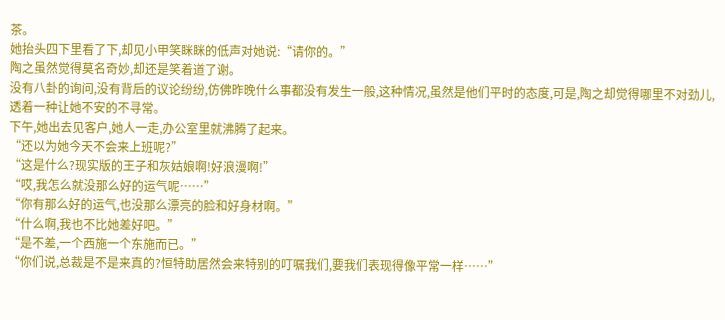茶。
她抬头四下里看了下,却见小甲笑眯眯的低声对她说:“请你的。”
陶之虽然觉得莫名奇妙,却还是笑着道了谢。
没有八卦的询问,没有背后的议论纷纷,仿佛昨晚什么事都没有发生一般,这种情况,虽然是他们平时的态度,可是,陶之却觉得哪里不对劲儿,透着一种让她不安的不寻常。
下午,她出去见客户,她人一走,办公室里就沸腾了起来。
“还以为她今天不会来上班呢?”
“这是什么?现实版的王子和灰姑娘啊!好浪漫啊!”
“哎,我怎么就没那么好的运气呢……”
“你有那么好的运气,也没那么漂亮的脸和好身材啊。”
“什么啊,我也不比她差好吧。”
“是不差,一个西施一个东施而已。”
“你们说,总裁是不是来真的?恒特助居然会来特别的叮嘱我们,要我们表现得像平常一样……”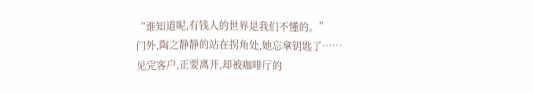“谁知道呢,有钱人的世界是我们不懂的。”
门外,陶之静静的站在拐角处,她忘拿钥匙了……
见完客户,正要离开,却被咖啡厅的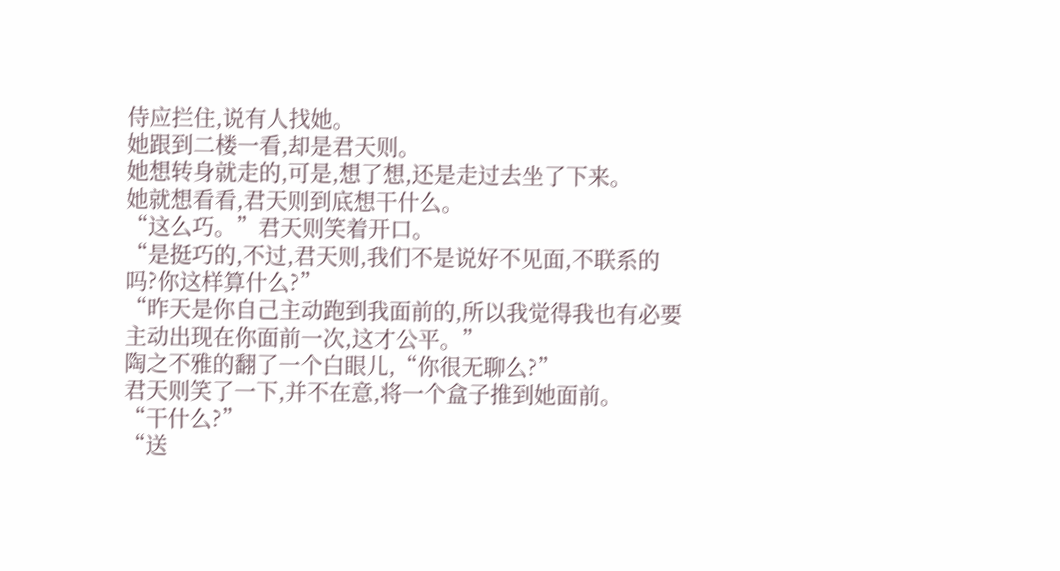侍应拦住,说有人找她。
她跟到二楼一看,却是君天则。
她想转身就走的,可是,想了想,还是走过去坐了下来。
她就想看看,君天则到底想干什么。
“这么巧。”君天则笑着开口。
“是挺巧的,不过,君天则,我们不是说好不见面,不联系的吗?你这样算什么?”
“昨天是你自己主动跑到我面前的,所以我觉得我也有必要主动出现在你面前一次,这才公平。”
陶之不雅的翻了一个白眼儿,“你很无聊么?”
君天则笑了一下,并不在意,将一个盒子推到她面前。
“干什么?”
“送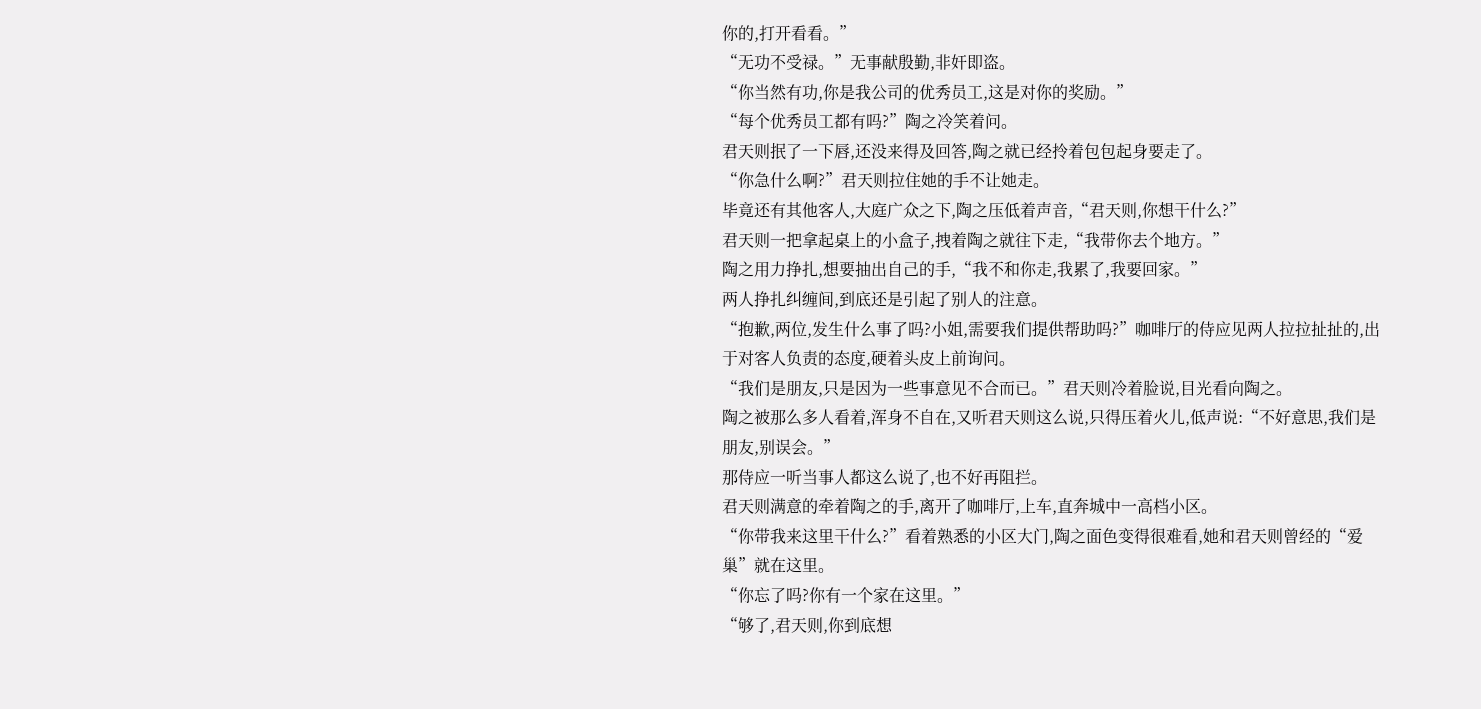你的,打开看看。”
“无功不受禄。”无事献殷勤,非奸即盗。
“你当然有功,你是我公司的优秀员工,这是对你的奖励。”
“每个优秀员工都有吗?”陶之冷笑着问。
君天则抿了一下唇,还没来得及回答,陶之就已经拎着包包起身要走了。
“你急什么啊?”君天则拉住她的手不让她走。
毕竟还有其他客人,大庭广众之下,陶之压低着声音,“君天则,你想干什么?”
君天则一把拿起桌上的小盒子,拽着陶之就往下走,“我带你去个地方。”
陶之用力挣扎,想要抽出自己的手,“我不和你走,我累了,我要回家。”
两人挣扎纠缠间,到底还是引起了别人的注意。
“抱歉,两位,发生什么事了吗?小姐,需要我们提供帮助吗?”咖啡厅的侍应见两人拉拉扯扯的,出于对客人负责的态度,硬着头皮上前询问。
“我们是朋友,只是因为一些事意见不合而已。”君天则冷着脸说,目光看向陶之。
陶之被那么多人看着,浑身不自在,又听君天则这么说,只得压着火儿,低声说:“不好意思,我们是朋友,别误会。”
那侍应一听当事人都这么说了,也不好再阻拦。
君天则满意的牵着陶之的手,离开了咖啡厅,上车,直奔城中一高档小区。
“你带我来这里干什么?”看着熟悉的小区大门,陶之面色变得很难看,她和君天则曾经的“爱巢”就在这里。
“你忘了吗?你有一个家在这里。”
“够了,君天则,你到底想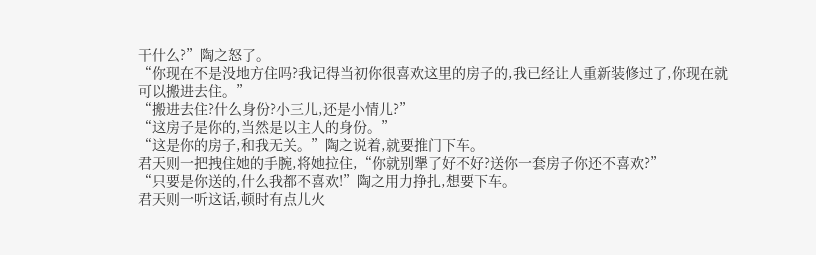干什么?”陶之怒了。
“你现在不是没地方住吗?我记得当初你很喜欢这里的房子的,我已经让人重新装修过了,你现在就可以搬进去住。”
“搬进去住?什么身份?小三儿,还是小情儿?”
“这房子是你的,当然是以主人的身份。”
“这是你的房子,和我无关。”陶之说着,就要推门下车。
君天则一把拽住她的手腕,将她拉住,“你就别犟了好不好?送你一套房子你还不喜欢?”
“只要是你送的,什么我都不喜欢!”陶之用力挣扎,想要下车。
君天则一听这话,顿时有点儿火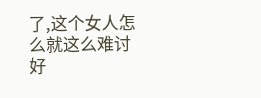了,这个女人怎么就这么难讨好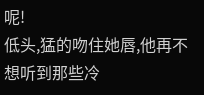呢!
低头,猛的吻住她唇,他再不想听到那些冷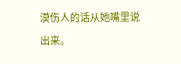漠伤人的话从她嘴里说出来。